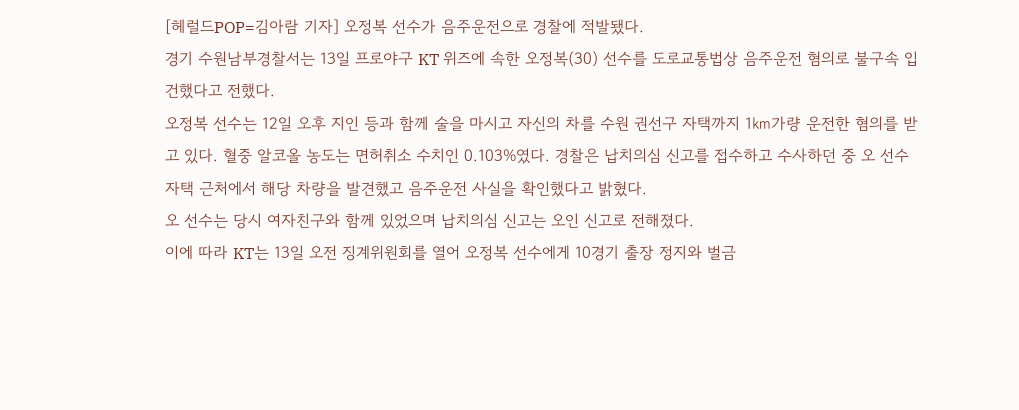[헤럴드POP=김아람 기자] 오정복 선수가 음주운전으로 경찰에 적발됐다.
경기 수원남부경찰서는 13일 프로야구 KT 위즈에 속한 오정복(30) 선수를 도로교통법상 음주운전 혐의로 불구속 입건했다고 전했다.
오정복 선수는 12일 오후 지인 등과 함께 술을 마시고 자신의 차를 수원 권선구 자택까지 1㎞가량 운전한 혐의를 받고 있다. 혈중 알코올 농도는 면허취소 수치인 0.103%였다. 경찰은 납치의심 신고를 접수하고 수사하던 중 오 선수 자택 근처에서 해당 차량을 발견했고 음주운전 사실을 확인했다고 밝혔다.
오 선수는 당시 여자친구와 함께 있었으며 납치의심 신고는 오인 신고로 전해졌다.
이에 따라 KT는 13일 오전 징계위원회를 열어 오정복 선수에게 10경기 출장 정지와 벌금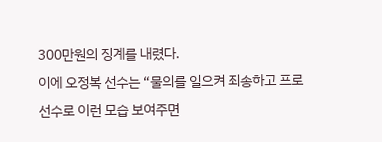300만원의 징계를 내렸다.
이에 오정복 선수는 “물의를 일으켜 죄송하고 프로 선수로 이런 모습 보여주면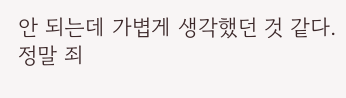안 되는데 가볍게 생각했던 것 같다. 정말 죄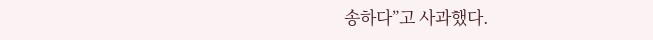송하다”고 사과했다.